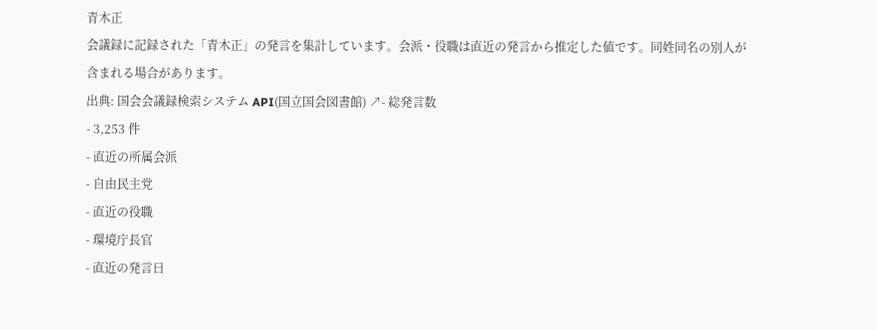青木正
会議録に記録された「青木正」の発言を集計しています。会派・役職は直近の発言から推定した値です。同姓同名の別人が含まれる場合があります。
出典: 国会会議録検索システム API(国立国会図書館) ↗- 総発言数
- 3,253 件
- 直近の所属会派
- 自由民主党
- 直近の役職
- 環境庁長官
- 直近の発言日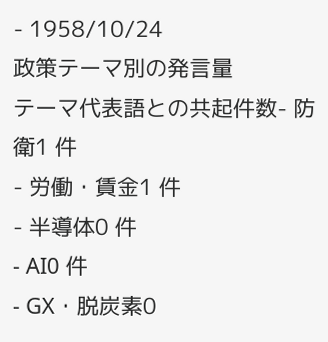- 1958/10/24
政策テーマ別の発言量
テーマ代表語との共起件数- 防衛1 件
- 労働・賃金1 件
- 半導体0 件
- AI0 件
- GX・脱炭素0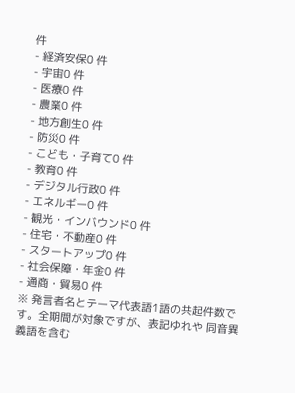件
- 経済安保0 件
- 宇宙0 件
- 医療0 件
- 農業0 件
- 地方創生0 件
- 防災0 件
- こども・子育て0 件
- 教育0 件
- デジタル行政0 件
- エネルギー0 件
- 観光・インバウンド0 件
- 住宅・不動産0 件
- スタートアップ0 件
- 社会保障・年金0 件
- 通商・貿易0 件
※ 発言者名とテーマ代表語1語の共起件数です。全期間が対象ですが、表記ゆれや 同音異義語を含む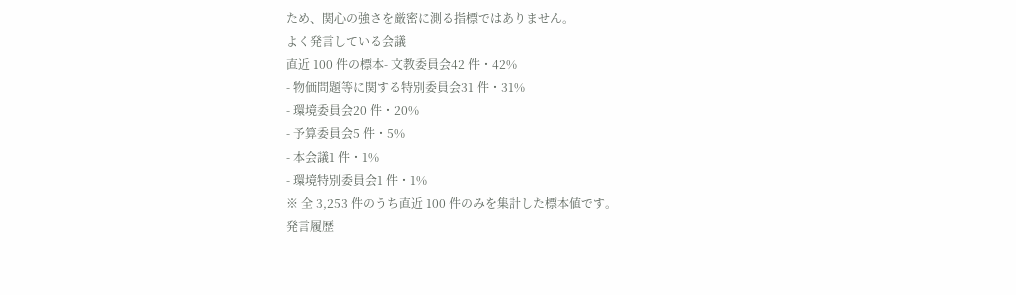ため、関心の強さを厳密に測る指標ではありません。
よく発言している会議
直近 100 件の標本- 文教委員会42 件・42%
- 物価問題等に関する特別委員会31 件・31%
- 環境委員会20 件・20%
- 予算委員会5 件・5%
- 本会議1 件・1%
- 環境特別委員会1 件・1%
※ 全 3,253 件のうち直近 100 件のみを集計した標本値です。
発言履歴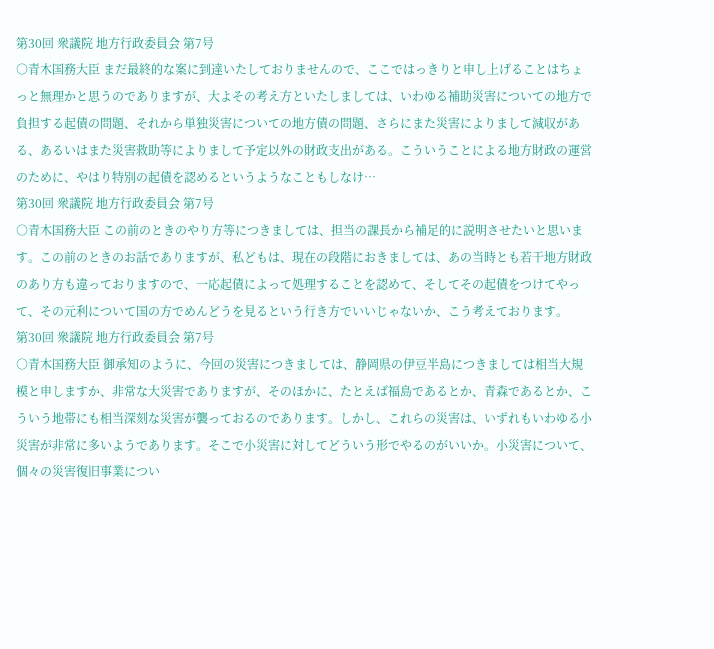第30回 衆議院 地方行政委員会 第7号
○青木国務大臣 まだ最終的な案に到達いたしておりませんので、ここではっきりと申し上げることはちょっと無理かと思うのでありますが、大よその考え方といたしましては、いわゆる補助災害についての地方で負担する起債の問題、それから単独災害についての地方債の問題、さらにまた災害によりまして減収がある、あるいはまた災害救助等によりまして予定以外の財政支出がある。こういうことによる地方財政の運営のために、やはり特別の起債を認めるというようなこともしなけ…
第30回 衆議院 地方行政委員会 第7号
○青木国務大臣 この前のときのやり方等につきましては、担当の課長から補足的に説明させたいと思います。この前のときのお話でありますが、私どもは、現在の段階におきましては、あの当時とも若干地方財政のあり方も違っておりますので、一応起債によって処理することを認めて、そしてその起債をつけてやって、その元利について国の方でめんどうを見るという行き方でいいじゃないか、こう考えております。
第30回 衆議院 地方行政委員会 第7号
○青木国務大臣 御承知のように、今回の災害につきましては、静岡県の伊豆半島につきましては相当大規模と申しますか、非常な大災害でありますが、そのほかに、たとえば福島であるとか、青森であるとか、こういう地帯にも相当深刻な災害が襲っておるのであります。しかし、これらの災害は、いずれもいわゆる小災害が非常に多いようであります。そこで小災害に対してどういう形でやるのがいいか。小災害について、個々の災害復旧事業につい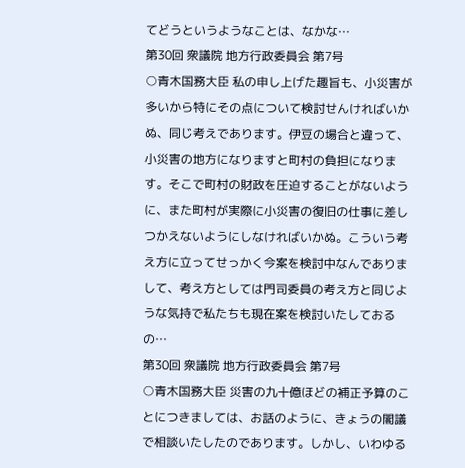てどうというようなことは、なかな…
第30回 衆議院 地方行政委員会 第7号
○青木国務大臣 私の申し上げた趣旨も、小災害が多いから特にその点について検討せんければいかぬ、同じ考えであります。伊豆の場合と違って、小災害の地方になりますと町村の負担になります。そこで町村の財政を圧迫することがないように、また町村が実際に小災害の復旧の仕事に差しつかえないようにしなければいかぬ。こういう考え方に立ってせっかく今案を検討中なんでありまして、考え方としては門司委員の考え方と同じような気持で私たちも現在案を検討いたしておるの…
第30回 衆議院 地方行政委員会 第7号
○青木国務大臣 災害の九十億ほどの補正予算のことにつきましては、お話のように、きょうの閣議で相談いたしたのであります。しかし、いわゆる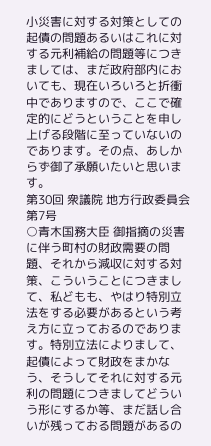小災害に対する対策としての起債の問題あるいはこれに対する元利補給の問題等につきましては、まだ政府部内においても、現在いろいろと折衝中でありますので、ここで確定的にどうということを申し上げる段階に至っていないのであります。その点、あしからず御了承願いたいと思います。
第30回 衆議院 地方行政委員会 第7号
○青木国務大臣 御指摘の災害に伴う町村の財政需要の問題、それから減収に対する対策、こういうことにつきまして、私どもも、やはり特別立法をする必要があるという考え方に立っておるのであります。特別立法によりまして、起債によって財政をまかなう、そうしてそれに対する元利の問題につきましてどういう形にするか等、まだ話し合いが残っておる問題があるの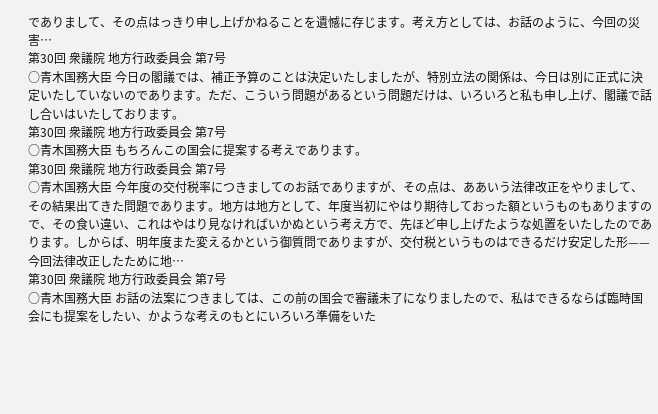でありまして、その点はっきり申し上げかねることを遺憾に存じます。考え方としては、お話のように、今回の災害…
第30回 衆議院 地方行政委員会 第7号
○青木国務大臣 今日の閣議では、補正予算のことは決定いたしましたが、特別立法の関係は、今日は別に正式に決定いたしていないのであります。ただ、こういう問題があるという問題だけは、いろいろと私も申し上げ、閣議で話し合いはいたしております。
第30回 衆議院 地方行政委員会 第7号
○青木国務大臣 もちろんこの国会に提案する考えであります。
第30回 衆議院 地方行政委員会 第7号
○青木国務大臣 今年度の交付税率につきましてのお話でありますが、その点は、ああいう法律改正をやりまして、その結果出てきた問題であります。地方は地方として、年度当初にやはり期待しておった額というものもありますので、その食い違い、これはやはり見なければいかぬという考え方で、先ほど申し上げたような処置をいたしたのであります。しからば、明年度また変えるかという御質問でありますが、交付税というものはできるだけ安定した形——今回法律改正したために地…
第30回 衆議院 地方行政委員会 第7号
○青木国務大臣 お話の法案につきましては、この前の国会で審議未了になりましたので、私はできるならば臨時国会にも提案をしたい、かような考えのもとにいろいろ準備をいた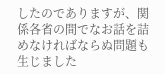したのでありますが、関係各省の間でなお話を詰めなければならぬ問題も生じました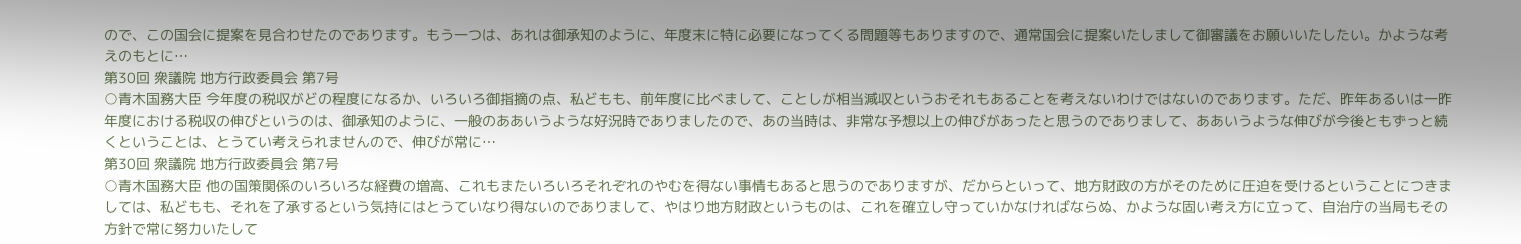ので、この国会に提案を見合わせたのであります。もう一つは、あれは御承知のように、年度末に特に必要になってくる問題等もありますので、通常国会に提案いたしまして御審議をお願いいたしたい。かような考えのもとに…
第30回 衆議院 地方行政委員会 第7号
○青木国務大臣 今年度の税収がどの程度になるか、いろいろ御指摘の点、私どもも、前年度に比べまして、ことしが相当減収というおそれもあることを考えないわけではないのであります。ただ、昨年あるいは一昨年度における税収の伸びというのは、御承知のように、一般のああいうような好況時でありましたので、あの当時は、非常な予想以上の伸びがあったと思うのでありまして、ああいうような伸びが今後ともずっと続くということは、とうてい考えられませんので、伸びが常に…
第30回 衆議院 地方行政委員会 第7号
○青木国務大臣 他の国策関係のいろいろな経費の増高、これもまたいろいろそれぞれのやむを得ない事情もあると思うのでありますが、だからといって、地方財政の方がそのために圧迫を受けるということにつきましては、私どもも、それを了承するという気持にはとうていなり得ないのでありまして、やはり地方財政というものは、これを確立し守っていかなければならぬ、かような固い考え方に立って、自治庁の当局もその方針で常に努力いたして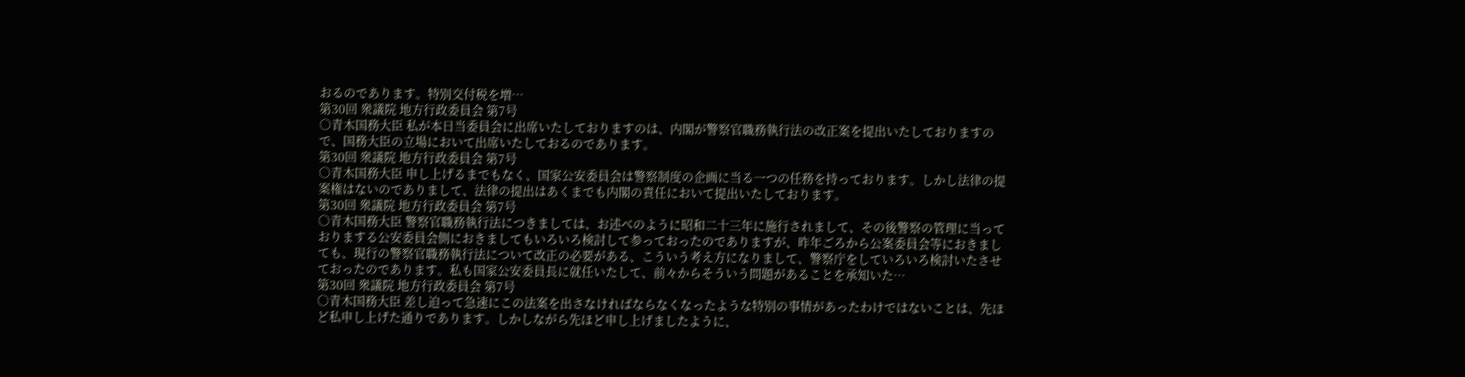おるのであります。特別交付税を増…
第30回 衆議院 地方行政委員会 第7号
○青木国務大臣 私が本日当委員会に出席いたしておりますのは、内閣が警察官職務執行法の改正案を提出いたしておりますので、国務大臣の立場において出席いたしておるのであります。
第30回 衆議院 地方行政委員会 第7号
○青木国務大臣 申し上げるまでもなく、国家公安委員会は警察制度の企画に当る一つの任務を持っております。しかし法律の提案権はないのでありまして、法律の提出はあくまでも内閣の責任において提出いたしております。
第30回 衆議院 地方行政委員会 第7号
○青木国務大臣 警察官職務執行法につきましては、お述べのように昭和二十三年に施行されまして、その後警察の管理に当っておりまする公安委員会側におきましてもいろいろ検討して参っておったのでありますが、昨年ごろから公案委員会等におきましても、現行の警察官職務執行法について改正の必要がある、こういう考え方になりまして、警察庁をしていろいろ検討いたさせておったのであります。私も国家公安委員長に就任いたして、前々からそういう問題があることを承知いた…
第30回 衆議院 地方行政委員会 第7号
○青木国務大臣 差し迫って急速にこの法案を出さなければならなくなったような特別の事情があったわけではないことは、先ほど私申し上げた通りであります。しかしながら先ほど申し上げましたように、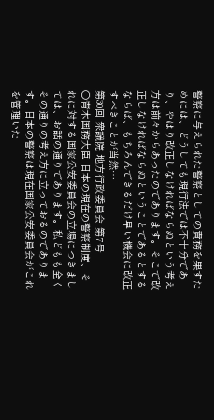警察に与えられた警察としての責務を果すためには、どうしても現行法では不十分であり、やはり改正しなければならぬという考え方は前々からあったのであります。そこで改正しなければならぬということであるとするならば、もちろんできるだけ早い機会に改正すべきことが当然…
第30回 衆議院 地方行政委員会 第7号
○青木国務大臣 日本の現在の警察制度、それに対する国家公安委員会の立場につきましては、お話の通りであります。私どもも全くその通りの考え方に立っておるのであります。日本の警察は現在国家公安委員会がこれを管理いた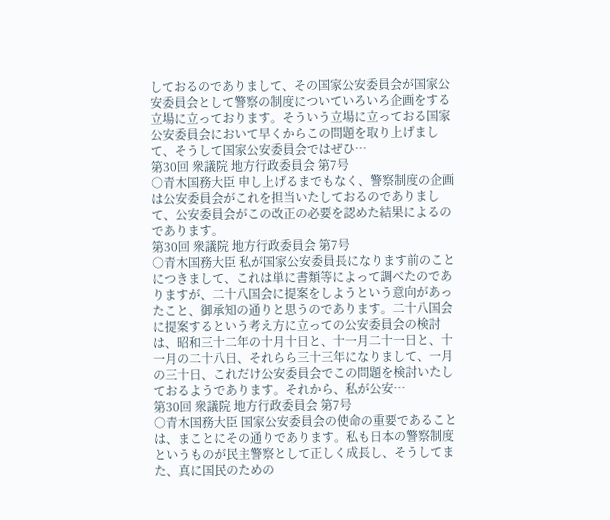しておるのでありまして、その国家公安委員会が国家公安委員会として警察の制度についていろいろ企画をする立場に立っております。そういう立場に立っておる国家公安委員会において早くからこの問題を取り上げまして、そうして国家公安委員会ではぜひ…
第30回 衆議院 地方行政委員会 第7号
○青木国務大臣 申し上げるまでもなく、警察制度の企画は公安委員会がこれを担当いたしておるのでありまして、公安委員会がこの改正の必要を認めた結果によるのであります。
第30回 衆議院 地方行政委員会 第7号
○青木国務大臣 私が国家公安委員長になります前のことにつきまして、これは単に書類等によって調べたのでありますが、二十八国会に提案をしようという意向があったこと、御承知の通りと思うのであります。二十八国会に提案するという考え方に立っての公安委員会の検討は、昭和三十二年の十月十日と、十一月二十一日と、十一月の二十八日、それらら三十三年になりまして、一月の三十日、これだけ公安委員会でこの問題を検討いたしておるようであります。それから、私が公安…
第30回 衆議院 地方行政委員会 第7号
○青木国務大臣 国家公安委員会の使命の重要であることは、まことにその通りであります。私も日本の警察制度というものが民主警察として正しく成長し、そうしてまた、真に国民のための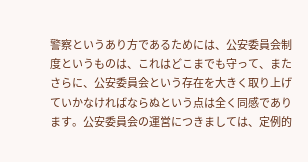警察というあり方であるためには、公安委員会制度というものは、これはどこまでも守って、またさらに、公安委員会という存在を大きく取り上げていかなければならぬという点は全く同感であります。公安委員会の運営につきましては、定例的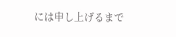には申し上げるまで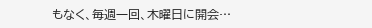もなく、毎週一回、木曜日に開会…